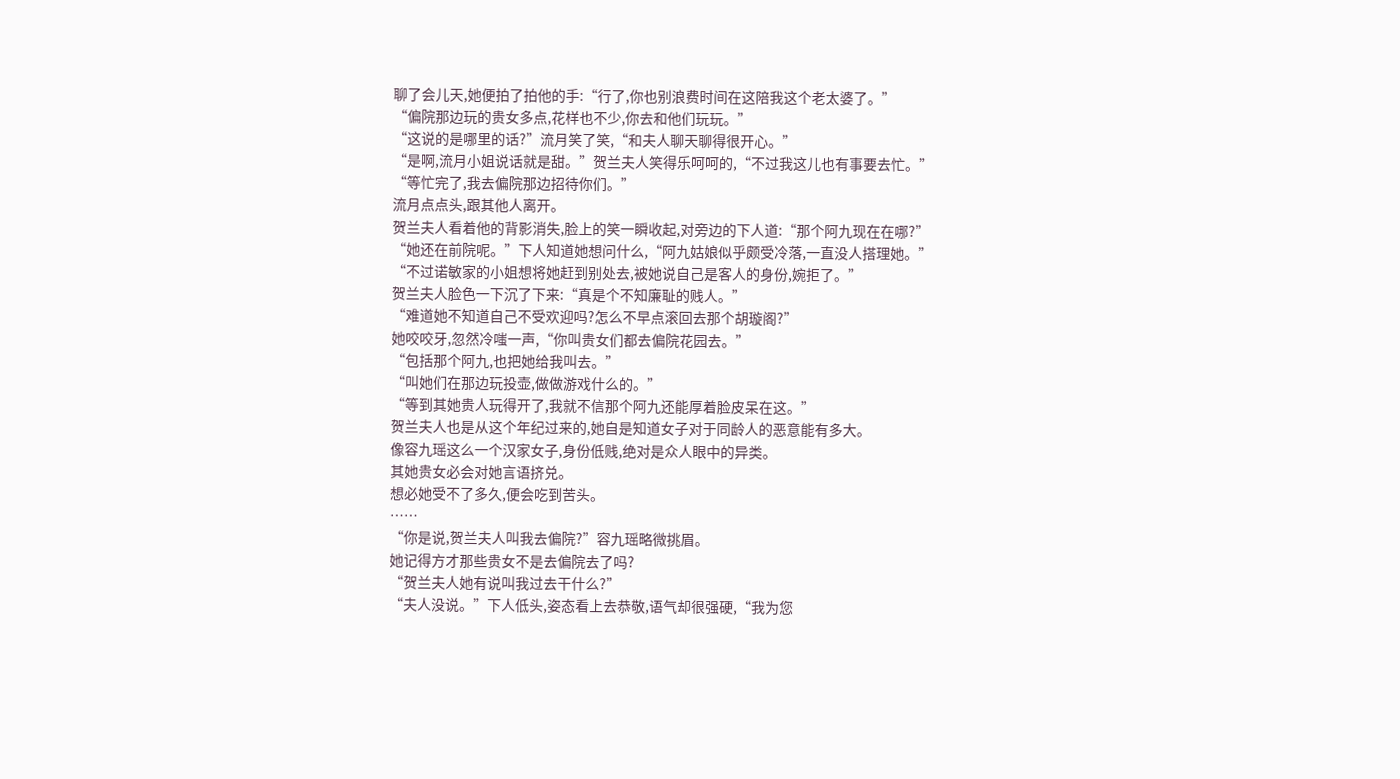聊了会儿天,她便拍了拍他的手:“行了,你也别浪费时间在这陪我这个老太婆了。”
“偏院那边玩的贵女多点,花样也不少,你去和他们玩玩。”
“这说的是哪里的话?”流月笑了笑,“和夫人聊天聊得很开心。”
“是啊,流月小姐说话就是甜。”贺兰夫人笑得乐呵呵的,“不过我这儿也有事要去忙。”
“等忙完了,我去偏院那边招待你们。”
流月点点头,跟其他人离开。
贺兰夫人看着他的背影消失,脸上的笑一瞬收起,对旁边的下人道:“那个阿九现在在哪?”
“她还在前院呢。”下人知道她想问什么,“阿九姑娘似乎颇受冷落,一直没人搭理她。”
“不过诺敏家的小姐想将她赶到别处去,被她说自己是客人的身份,婉拒了。”
贺兰夫人脸色一下沉了下来:“真是个不知廉耻的贱人。”
“难道她不知道自己不受欢迎吗?怎么不早点滚回去那个胡璇阁?”
她咬咬牙,忽然冷嗤一声,“你叫贵女们都去偏院花园去。”
“包括那个阿九,也把她给我叫去。”
“叫她们在那边玩投壶,做做游戏什么的。”
“等到其她贵人玩得开了,我就不信那个阿九还能厚着脸皮呆在这。”
贺兰夫人也是从这个年纪过来的,她自是知道女子对于同龄人的恶意能有多大。
像容九瑶这么一个汉家女子,身份低贱,绝对是众人眼中的异类。
其她贵女必会对她言语挤兑。
想必她受不了多久,便会吃到苦头。
……
“你是说,贺兰夫人叫我去偏院?”容九瑶略微挑眉。
她记得方才那些贵女不是去偏院去了吗?
“贺兰夫人她有说叫我过去干什么?”
“夫人没说。”下人低头,姿态看上去恭敬,语气却很强硬,“我为您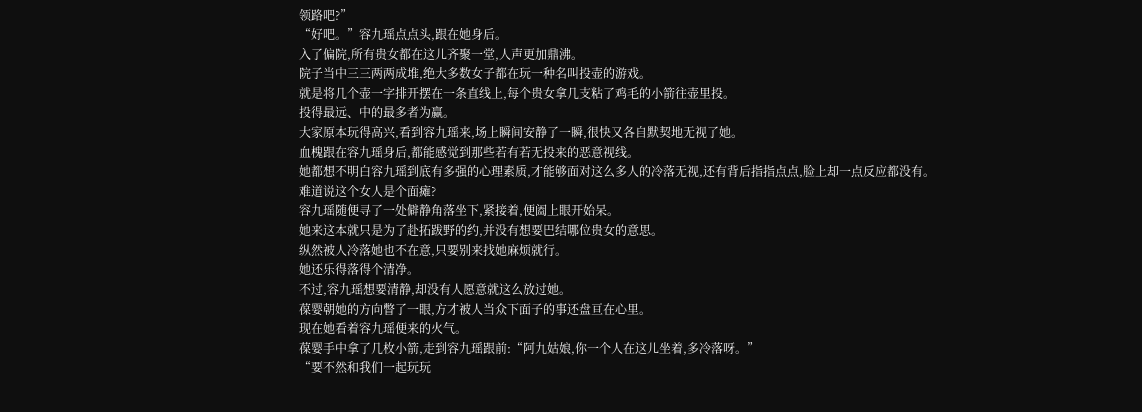领路吧?”
“好吧。”容九瑶点点头,跟在她身后。
入了偏院,所有贵女都在这儿齐聚一堂,人声更加鼎沸。
院子当中三三两两成堆,绝大多数女子都在玩一种名叫投壶的游戏。
就是将几个壶一字排开摆在一条直线上,每个贵女拿几支粘了鸡毛的小箭往壶里投。
投得最远、中的最多者为赢。
大家原本玩得高兴,看到容九瑶来,场上瞬间安静了一瞬,很快又各自默契地无视了她。
血槐跟在容九瑶身后,都能感觉到那些若有若无投来的恶意视线。
她都想不明白容九瑶到底有多强的心理素质,才能够面对这么多人的冷落无视,还有背后指指点点,脸上却一点反应都没有。
难道说这个女人是个面瘫?
容九瑶随便寻了一处僻静角落坐下,紧接着,便阖上眼开始呆。
她来这本就只是为了赴拓跋野的约,并没有想要巴结哪位贵女的意思。
纵然被人冷落她也不在意,只要别来找她麻烦就行。
她还乐得落得个清净。
不过,容九瑶想要清静,却没有人愿意就这么放过她。
葆婴朝她的方向瞥了一眼,方才被人当众下面子的事还盘亘在心里。
现在她看着容九瑶便来的火气。
葆婴手中拿了几枚小箭,走到容九瑶跟前:“阿九姑娘,你一个人在这儿坐着,多冷落呀。”
“要不然和我们一起玩玩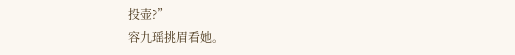投壶?”
容九瑶挑眉看她。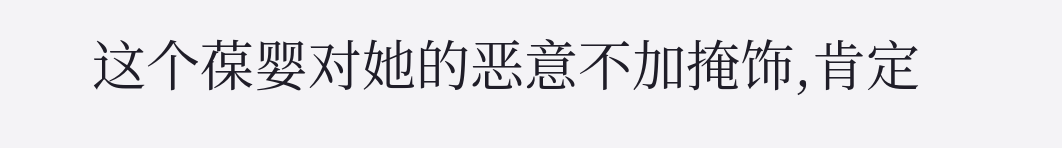这个葆婴对她的恶意不加掩饰,肯定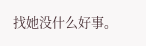找她没什么好事。